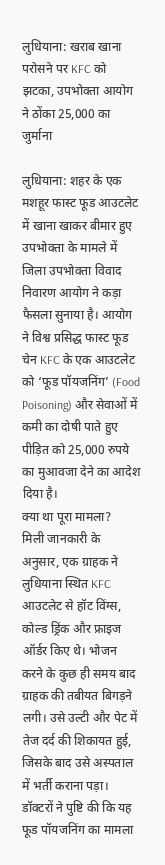लुधियाना: खराब खाना परोसने पर KFC को झटका, उपभोक्ता आयोग ने ठोंका 25,000 का जुर्माना

लुधियाना: शहर के एक मशहूर फास्ट फूड आउटलेट में खाना खाकर बीमार हुए उपभोक्ता के मामले में जिला उपभोक्ता विवाद निवारण आयोग ने कड़ा फैसला सुनाया है। आयोग ने विश्व प्रसिद्ध फास्ट फूड चेन KFC के एक आउटलेट को ‘फूड पॉयजनिंग’ (Food Poisoning) और सेवाओं में कमी का दोषी पाते हुए पीड़ित को 25,000 रुपये का मुआवजा देने का आदेश दिया है।
क्या था पूरा मामला?
मिली जानकारी के अनुसार, एक ग्राहक ने लुधियाना स्थित KFC आउटलेट से हॉट विंग्स, कोल्ड ड्रिंक और फ्राइज ऑर्डर किए थे। भोजन करने के कुछ ही समय बाद ग्राहक की तबीयत बिगड़ने लगी। उसे उल्टी और पेट में तेज दर्द की शिकायत हुई, जिसके बाद उसे अस्पताल में भर्ती कराना पड़ा। डॉक्टरों ने पुष्टि की कि यह फूड पॉयजनिंग का मामला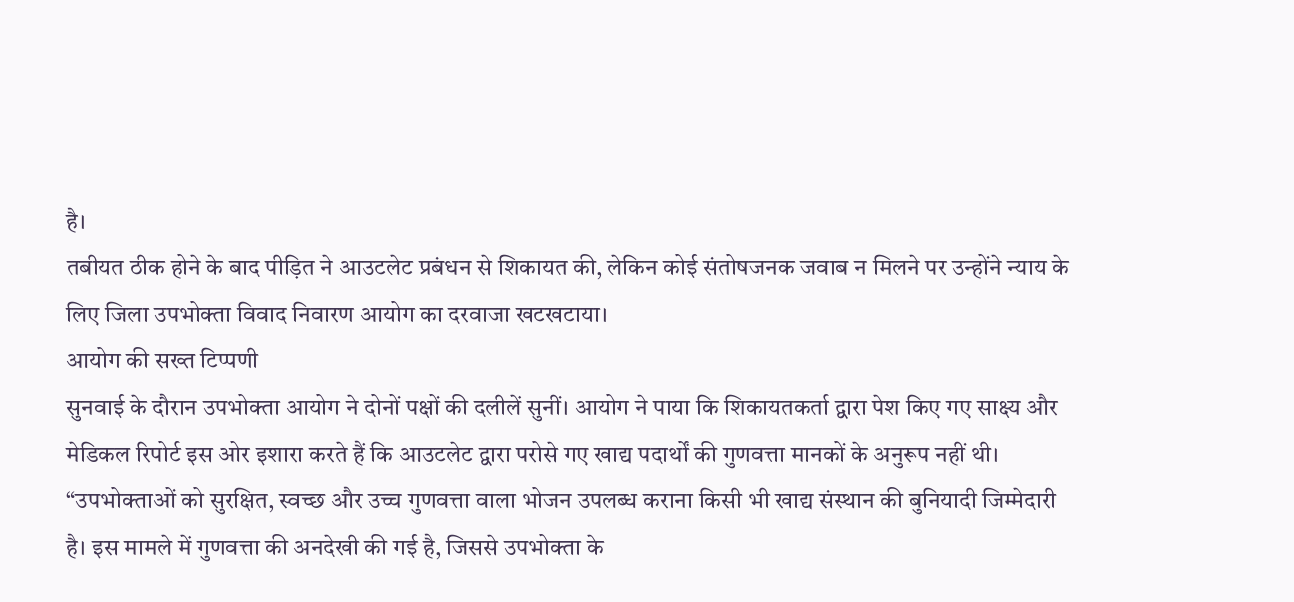है।
तबीयत ठीक होने के बाद पीड़ित ने आउटलेट प्रबंधन से शिकायत की, लेकिन कोई संतोषजनक जवाब न मिलने पर उन्होंने न्याय के लिए जिला उपभोक्ता विवाद निवारण आयोग का दरवाजा खटखटाया।
आयोग की सख्त टिप्पणी
सुनवाई के दौरान उपभोक्ता आयोग ने दोनों पक्षों की दलीलें सुनीं। आयोग ने पाया कि शिकायतकर्ता द्वारा पेश किए गए साक्ष्य और मेडिकल रिपोर्ट इस ओर इशारा करते हैं कि आउटलेट द्वारा परोसे गए खाद्य पदार्थों की गुणवत्ता मानकों के अनुरूप नहीं थी।
“उपभोक्ताओं को सुरक्षित, स्वच्छ और उच्च गुणवत्ता वाला भोजन उपलब्ध कराना किसी भी खाद्य संस्थान की बुनियादी जिम्मेदारी है। इस मामले में गुणवत्ता की अनदेखी की गई है, जिससे उपभोक्ता के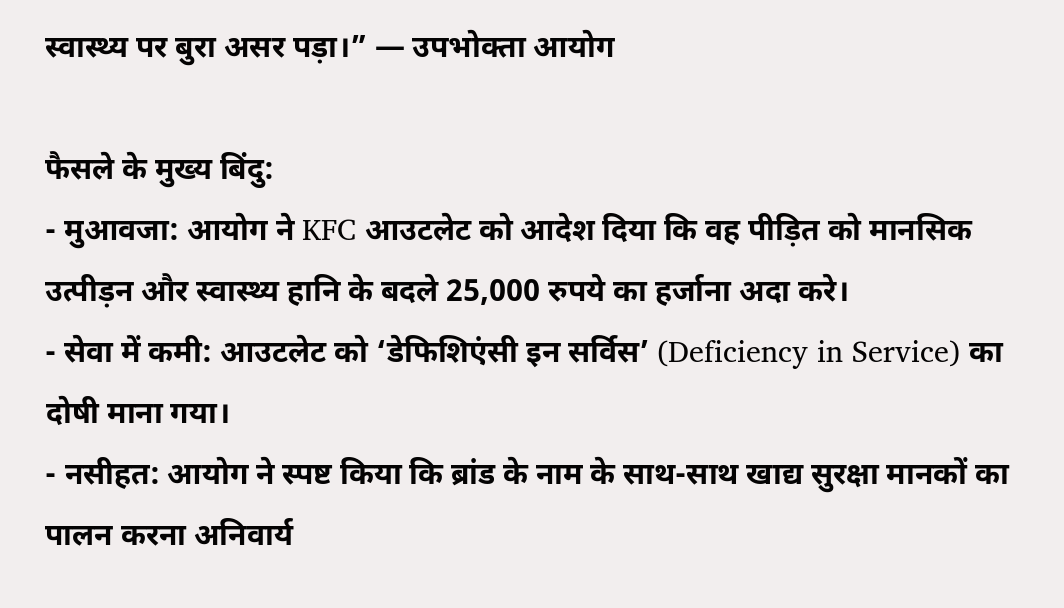स्वास्थ्य पर बुरा असर पड़ा।” — उपभोक्ता आयोग

फैसले के मुख्य बिंदु:
- मुआवजा: आयोग ने KFC आउटलेट को आदेश दिया कि वह पीड़ित को मानसिक उत्पीड़न और स्वास्थ्य हानि के बदले 25,000 रुपये का हर्जाना अदा करे।
- सेवा में कमी: आउटलेट को ‘डेफिशिएंसी इन सर्विस’ (Deficiency in Service) का दोषी माना गया।
- नसीहत: आयोग ने स्पष्ट किया कि ब्रांड के नाम के साथ-साथ खाद्य सुरक्षा मानकों का पालन करना अनिवार्य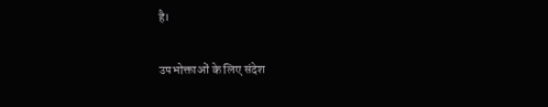है।

उपभोक्ताओं के लिए संदेश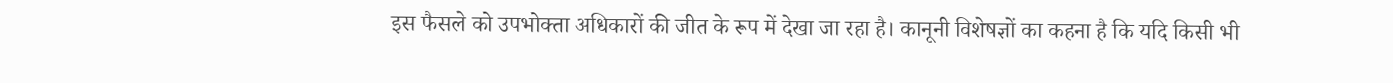इस फैसले को उपभोक्ता अधिकारों की जीत के रूप में देखा जा रहा है। कानूनी विशेषज्ञों का कहना है कि यदि किसी भी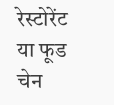रेस्टोरेंट या फूड चेन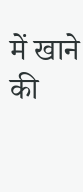में खाने की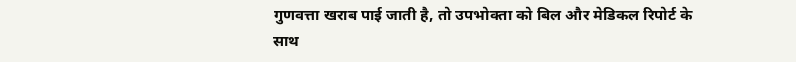गुणवत्ता खराब पाई जाती है, तो उपभोक्ता को बिल और मेडिकल रिपोर्ट के साथ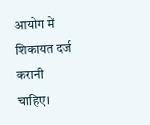आयोग में शिकायत दर्ज करानी चाहिए।